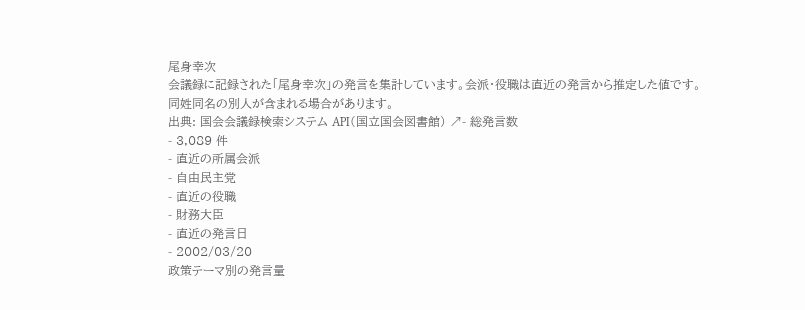尾身幸次
会議録に記録された「尾身幸次」の発言を集計しています。会派・役職は直近の発言から推定した値です。同姓同名の別人が含まれる場合があります。
出典: 国会会議録検索システム API(国立国会図書館) ↗- 総発言数
- 3,089 件
- 直近の所属会派
- 自由民主党
- 直近の役職
- 財務大臣
- 直近の発言日
- 2002/03/20
政策テーマ別の発言量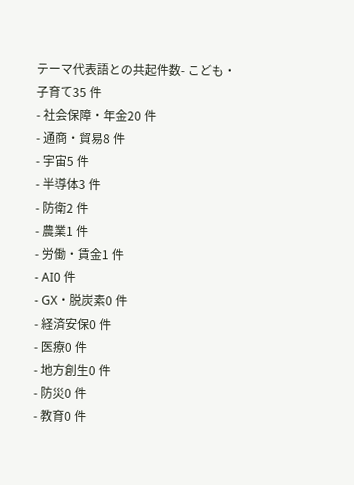テーマ代表語との共起件数- こども・子育て35 件
- 社会保障・年金20 件
- 通商・貿易8 件
- 宇宙5 件
- 半導体3 件
- 防衛2 件
- 農業1 件
- 労働・賃金1 件
- AI0 件
- GX・脱炭素0 件
- 経済安保0 件
- 医療0 件
- 地方創生0 件
- 防災0 件
- 教育0 件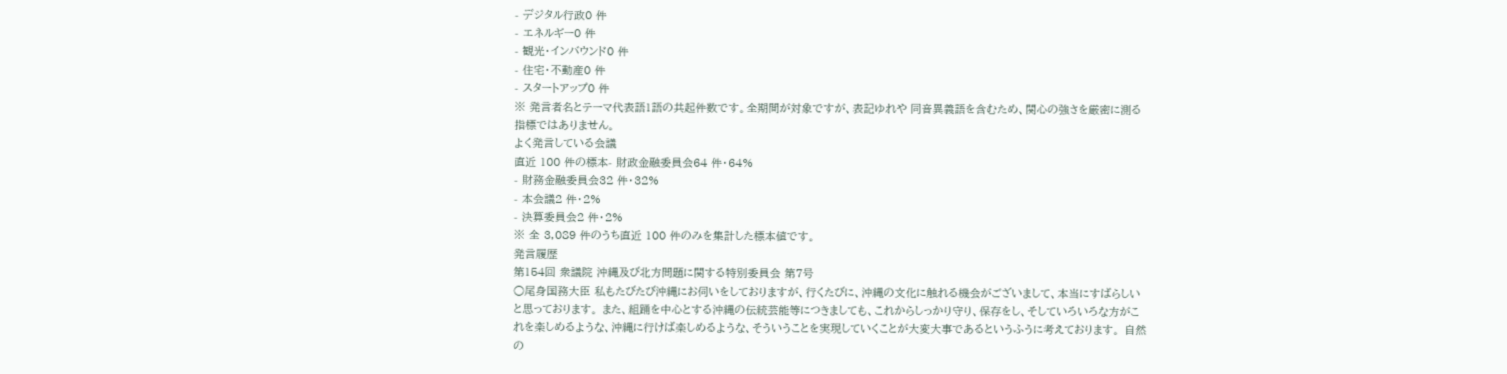- デジタル行政0 件
- エネルギー0 件
- 観光・インバウンド0 件
- 住宅・不動産0 件
- スタートアップ0 件
※ 発言者名とテーマ代表語1語の共起件数です。全期間が対象ですが、表記ゆれや 同音異義語を含むため、関心の強さを厳密に測る指標ではありません。
よく発言している会議
直近 100 件の標本- 財政金融委員会64 件・64%
- 財務金融委員会32 件・32%
- 本会議2 件・2%
- 決算委員会2 件・2%
※ 全 3,089 件のうち直近 100 件のみを集計した標本値です。
発言履歴
第154回 衆議院 沖縄及び北方問題に関する特別委員会 第7号
○尾身国務大臣 私もたびたび沖縄にお伺いをしておりますが、行くたびに、沖縄の文化に触れる機会がございまして、本当にすばらしいと思っております。 また、組踊を中心とする沖縄の伝統芸能等につきましても、これからしっかり守り、保存をし、そしていろいろな方がこれを楽しめるような、沖縄に行けば楽しめるような、そういうことを実現していくことが大変大事であるというふうに考えております。 自然の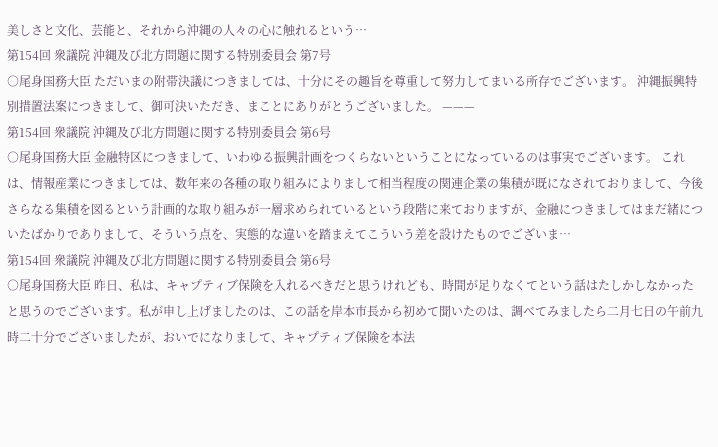美しさと文化、芸能と、それから沖縄の人々の心に触れるという…
第154回 衆議院 沖縄及び北方問題に関する特別委員会 第7号
○尾身国務大臣 ただいまの附帯決議につきましては、十分にその趣旨を尊重して努力してまいる所存でございます。 沖縄振興特別措置法案につきまして、御可決いただき、まことにありがとうございました。 ———
第154回 衆議院 沖縄及び北方問題に関する特別委員会 第6号
○尾身国務大臣 金融特区につきまして、いわゆる振興計画をつくらないということになっているのは事実でございます。 これは、情報産業につきましては、数年来の各種の取り組みによりまして相当程度の関連企業の集積が既になされておりまして、今後さらなる集積を図るという計画的な取り組みが一層求められているという段階に来ておりますが、金融につきましてはまだ緒についたばかりでありまして、そういう点を、実態的な違いを踏まえてこういう差を設けたものでございま…
第154回 衆議院 沖縄及び北方問題に関する特別委員会 第6号
○尾身国務大臣 昨日、私は、キャプティブ保険を入れるべきだと思うけれども、時間が足りなくてという話はたしかしなかったと思うのでございます。私が申し上げましたのは、この話を岸本市長から初めて聞いたのは、調べてみましたら二月七日の午前九時二十分でございましたが、おいでになりまして、キャプティブ保険を本法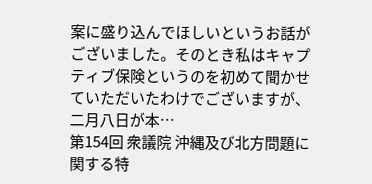案に盛り込んでほしいというお話がございました。そのとき私はキャプティブ保険というのを初めて聞かせていただいたわけでございますが、二月八日が本…
第154回 衆議院 沖縄及び北方問題に関する特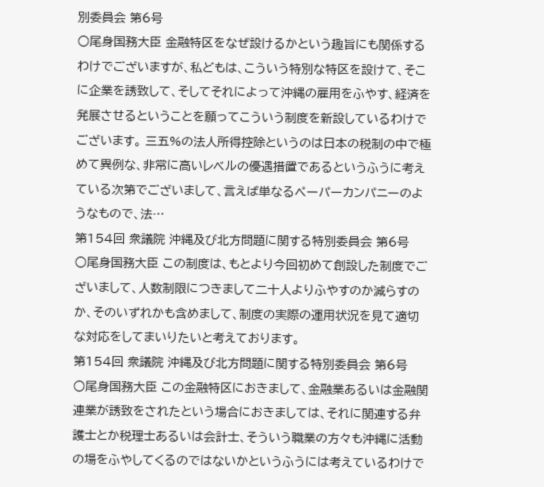別委員会 第6号
○尾身国務大臣 金融特区をなぜ設けるかという趣旨にも関係するわけでございますが、私どもは、こういう特別な特区を設けて、そこに企業を誘致して、そしてそれによって沖縄の雇用をふやす、経済を発展させるということを願ってこういう制度を新設しているわけでございます。 三五%の法人所得控除というのは日本の税制の中で極めて異例な、非常に高いレベルの優遇措置であるというふうに考えている次第でございまして、言えば単なるペーパーカンパニーのようなもので、法…
第154回 衆議院 沖縄及び北方問題に関する特別委員会 第6号
○尾身国務大臣 この制度は、もとより今回初めて創設した制度でございまして、人数制限につきまして二十人よりふやすのか減らすのか、そのいずれかも含めまして、制度の実際の運用状況を見て適切な対応をしてまいりたいと考えております。
第154回 衆議院 沖縄及び北方問題に関する特別委員会 第6号
○尾身国務大臣 この金融特区におきまして、金融業あるいは金融関連業が誘致をされたという場合におきましては、それに関連する弁護士とか税理士あるいは会計士、そういう職業の方々も沖縄に活動の場をふやしてくるのではないかというふうには考えているわけで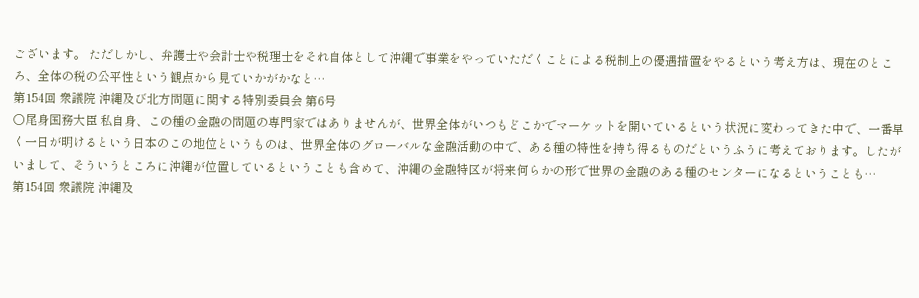ございます。 ただしかし、弁護士や会計士や税理士をそれ自体として沖縄で事業をやっていただくことによる税制上の優遇措置をやるという考え方は、現在のところ、全体の税の公平性という観点から見ていかがかなと…
第154回 衆議院 沖縄及び北方問題に関する特別委員会 第6号
○尾身国務大臣 私自身、この種の金融の問題の専門家ではありませんが、世界全体がいつもどこかでマーケットを開いているという状況に変わってきた中で、一番早く一日が明けるという日本のこの地位というものは、世界全体のグローバルな金融活動の中で、ある種の特性を持ち得るものだというふうに考えております。したがいまして、そういうところに沖縄が位置しているということも含めて、沖縄の金融特区が将来何らかの形で世界の金融のある種のセンターになるということも…
第154回 衆議院 沖縄及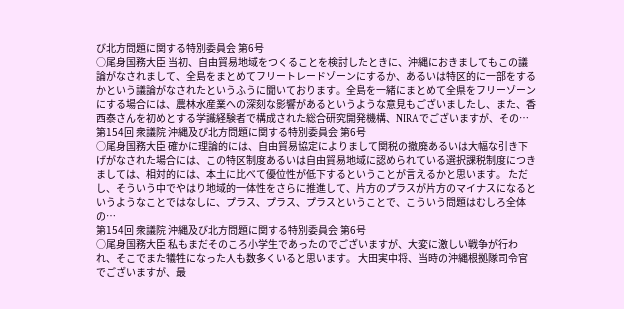び北方問題に関する特別委員会 第6号
○尾身国務大臣 当初、自由貿易地域をつくることを検討したときに、沖縄におきましてもこの議論がなされまして、全島をまとめてフリートレードゾーンにするか、あるいは特区的に一部をするかという議論がなされたというふうに聞いております。全島を一緒にまとめて全県をフリーゾーンにする場合には、農林水産業への深刻な影響があるというような意見もございましたし、また、香西泰さんを初めとする学識経験者で構成された総合研究開発機構、NIRAでございますが、その…
第154回 衆議院 沖縄及び北方問題に関する特別委員会 第6号
○尾身国務大臣 確かに理論的には、自由貿易協定によりまして関税の撤廃あるいは大幅な引き下げがなされた場合には、この特区制度あるいは自由貿易地域に認められている選択課税制度につきましては、相対的には、本土に比べて優位性が低下するということが言えるかと思います。 ただし、そういう中でやはり地域的一体性をさらに推進して、片方のプラスが片方のマイナスになるというようなことではなしに、プラス、プラス、プラスということで、こういう問題はむしろ全体の…
第154回 衆議院 沖縄及び北方問題に関する特別委員会 第6号
○尾身国務大臣 私もまだそのころ小学生であったのでございますが、大変に激しい戦争が行われ、そこでまた犠牲になった人も数多くいると思います。 大田実中将、当時の沖縄根拠隊司令官でございますが、最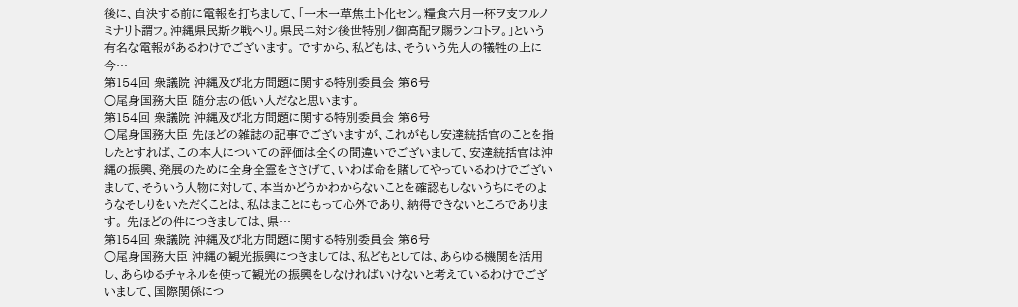後に、自決する前に電報を打ちまして、「一木一草焦土ト化セン。糧食六月一杯ヲ支フルノミナリト謂フ。沖縄県民斯ク戦ヘリ。県民ニ対シ後世特別ノ御高配ヲ賜ランコトヲ。」という有名な電報があるわけでございます。 ですから、私どもは、そういう先人の犠牲の上に今…
第154回 衆議院 沖縄及び北方問題に関する特別委員会 第6号
○尾身国務大臣 随分志の低い人だなと思います。
第154回 衆議院 沖縄及び北方問題に関する特別委員会 第6号
○尾身国務大臣 先ほどの雑誌の記事でございますが、これがもし安達統括官のことを指したとすれば、この本人についての評価は全くの間違いでございまして、安達統括官は沖縄の振興、発展のために全身全霊をささげて、いわば命を賭してやっているわけでございまして、そういう人物に対して、本当かどうかわからないことを確認もしないうちにそのようなそしりをいただくことは、私はまことにもって心外であり、納得できないところであります。 先ほどの件につきましては、県…
第154回 衆議院 沖縄及び北方問題に関する特別委員会 第6号
○尾身国務大臣 沖縄の観光振興につきましては、私どもとしては、あらゆる機関を活用し、あらゆるチャネルを使って観光の振興をしなければいけないと考えているわけでございまして、国際関係につ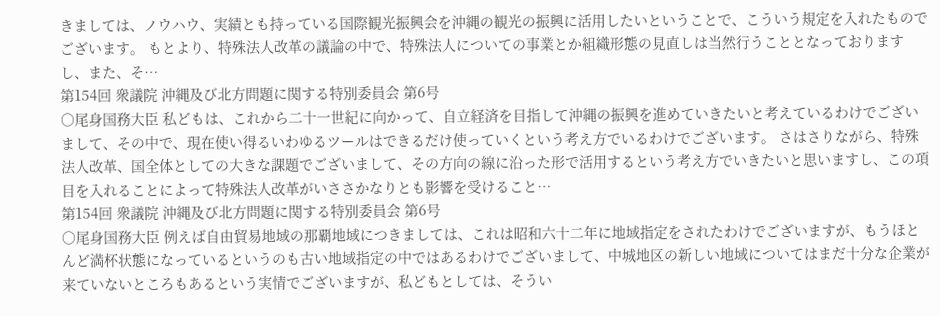きましては、ノウハウ、実績とも持っている国際観光振興会を沖縄の観光の振興に活用したいということで、こういう規定を入れたものでございます。 もとより、特殊法人改革の議論の中で、特殊法人についての事業とか組織形態の見直しは当然行うこととなっておりますし、また、そ…
第154回 衆議院 沖縄及び北方問題に関する特別委員会 第6号
○尾身国務大臣 私どもは、これから二十一世紀に向かって、自立経済を目指して沖縄の振興を進めていきたいと考えているわけでございまして、その中で、現在使い得るいわゆるツールはできるだけ使っていくという考え方でいるわけでございます。 さはさりながら、特殊法人改革、国全体としての大きな課題でございまして、その方向の線に沿った形で活用するという考え方でいきたいと思いますし、この項目を入れることによって特殊法人改革がいささかなりとも影響を受けること…
第154回 衆議院 沖縄及び北方問題に関する特別委員会 第6号
○尾身国務大臣 例えば自由貿易地域の那覇地域につきましては、これは昭和六十二年に地域指定をされたわけでございますが、もうほとんど満杯状態になっているというのも古い地域指定の中ではあるわけでございまして、中城地区の新しい地域についてはまだ十分な企業が来ていないところもあるという実情でございますが、私どもとしては、そうい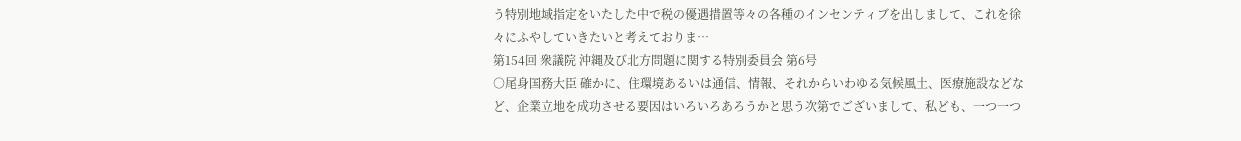う特別地域指定をいたした中で税の優遇措置等々の各種のインセンティブを出しまして、これを徐々にふやしていきたいと考えておりま…
第154回 衆議院 沖縄及び北方問題に関する特別委員会 第6号
○尾身国務大臣 確かに、住環境あるいは通信、情報、それからいわゆる気候風土、医療施設などなど、企業立地を成功させる要因はいろいろあろうかと思う次第でございまして、私ども、一つ一つ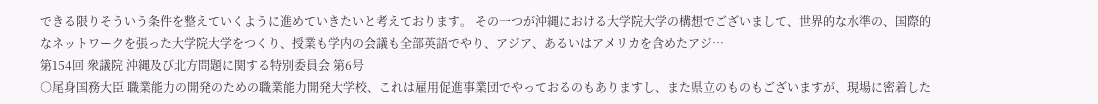できる限りそういう条件を整えていくように進めていきたいと考えております。 その一つが沖縄における大学院大学の構想でございまして、世界的な水準の、国際的なネットワークを張った大学院大学をつくり、授業も学内の会議も全部英語でやり、アジア、あるいはアメリカを含めたアジ…
第154回 衆議院 沖縄及び北方問題に関する特別委員会 第6号
○尾身国務大臣 職業能力の開発のための職業能力開発大学校、これは雇用促進事業団でやっておるのもありますし、また県立のものもございますが、現場に密着した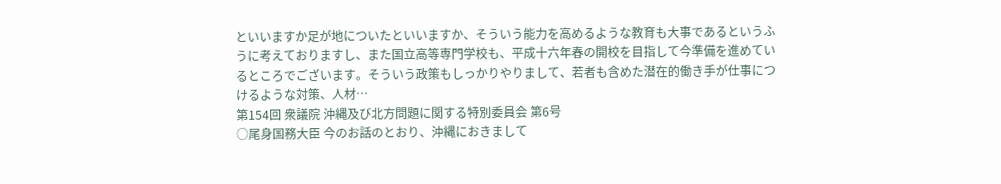といいますか足が地についたといいますか、そういう能力を高めるような教育も大事であるというふうに考えておりますし、また国立高等専門学校も、平成十六年春の開校を目指して今準備を進めているところでございます。そういう政策もしっかりやりまして、若者も含めた潜在的働き手が仕事につけるような対策、人材…
第154回 衆議院 沖縄及び北方問題に関する特別委員会 第6号
○尾身国務大臣 今のお話のとおり、沖縄におきまして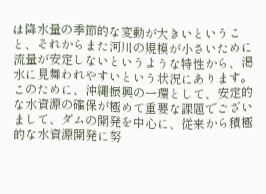は降水量の季節的な変動が大きいということ、それからまた河川の規模が小さいために流量が安定しないというような特性から、渇水に見舞われやすいという状況にあります。このために、沖縄振興の一環として、安定的な水資源の確保が極めて重要な課題でございまして、ダムの開発を中心に、従来から積極的な水資源開発に努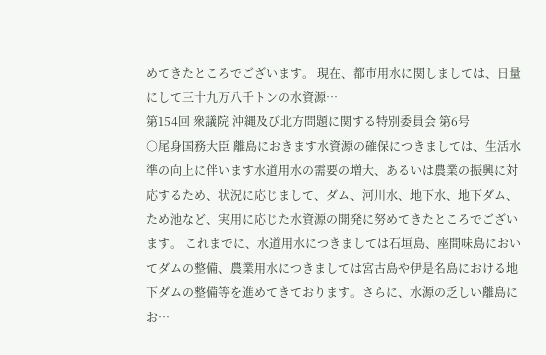めてきたところでございます。 現在、都市用水に関しましては、日量にして三十九万八千トンの水資源…
第154回 衆議院 沖縄及び北方問題に関する特別委員会 第6号
○尾身国務大臣 離島におきます水資源の確保につきましては、生活水準の向上に伴います水道用水の需要の増大、あるいは農業の振興に対応するため、状況に応じまして、ダム、河川水、地下水、地下ダム、ため池など、実用に応じた水資源の開発に努めてきたところでございます。 これまでに、水道用水につきましては石垣島、座間味島においてダムの整備、農業用水につきましては宮古島や伊是名島における地下ダムの整備等を進めてきております。さらに、水源の乏しい離島にお…